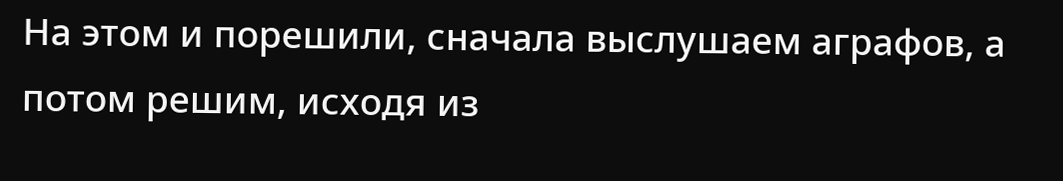На этом и порешили, сначала выслушаем аграфов, а потом решим, исходя из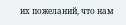их пожеланий, что нам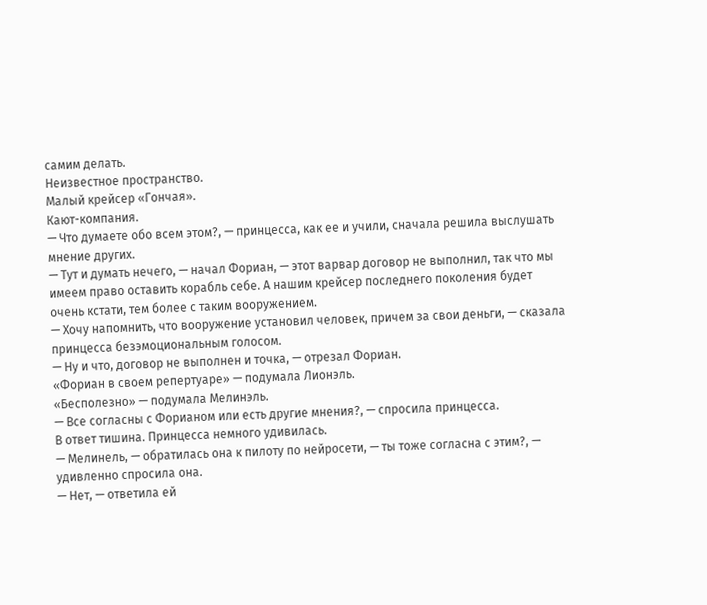самим делать.
Неизвестное пространство.
Малый крейсер «Гончая».
Кают-компания.
— Что думаете обо всем этом?, — принцесса, как ее и учили, сначала решила выслушать мнение других.
— Тут и думать нечего, — начал Фориан, — этот варвар договор не выполнил, так что мы имеем право оставить корабль себе. А нашим крейсер последнего поколения будет очень кстати, тем более с таким вооружением.
— Хочу напомнить, что вооружение установил человек, причем за свои деньги, — сказала принцесса безэмоциональным голосом.
— Ну и что, договор не выполнен и точка, — отрезал Фориан.
«Фориан в своем репертуаре» — подумала Лионэль.
«Бесполезно» — подумала Мелинэль.
— Все согласны с Форианом или есть другие мнения?, — спросила принцесса.
В ответ тишина. Принцесса немного удивилась.
— Мелинель, — обратилась она к пилоту по нейросети, — ты тоже согласна с этим?, — удивленно спросила она.
— Нет, — ответила ей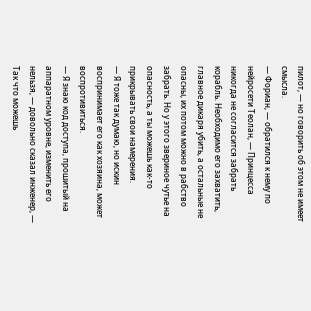пилот, — но говорить об этом не имеет смысла.
— Фориан, — обратился к нему по нейросети Теолан, — Принцесса никогда не согласится забрать корабль. Необходимо его захватить, главное дикаря убить, а остальные не опасны, их потом можно в рабство забрать. Но у этого звериное чутье на опасность, а ты можешь как-то прикрывать свои намерения.
— Я тоже так думаю, но искин воспринимает его как хозяина, может воспротивиться.
— Я знаю код доступа, прошитый на аппаратном уровне, изменить его нельзя, — довольно сказал инженер, — Так что можешь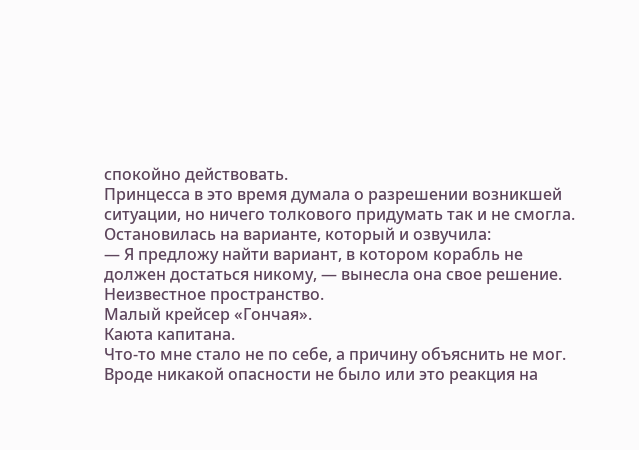спокойно действовать.
Принцесса в это время думала о разрешении возникшей ситуации, но ничего толкового придумать так и не смогла. Остановилась на варианте, который и озвучила:
— Я предложу найти вариант, в котором корабль не должен достаться никому, — вынесла она свое решение.
Неизвестное пространство.
Малый крейсер «Гончая».
Каюта капитана.
Что-то мне стало не по себе, а причину объяснить не мог. Вроде никакой опасности не было или это реакция на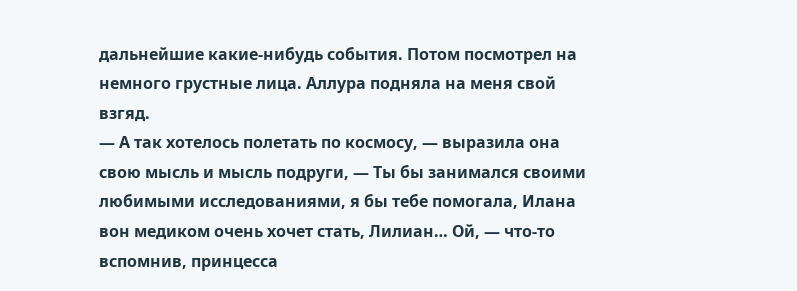дальнейшие какие-нибудь события. Потом посмотрел на немного грустные лица. Аллура подняла на меня свой взгяд.
— А так хотелось полетать по космосу, — выразила она свою мысль и мысль подруги, — Ты бы занимался своими любимыми исследованиями, я бы тебе помогала, Илана вон медиком очень хочет стать, Лилиан… Ой, — что-то вспомнив, принцесса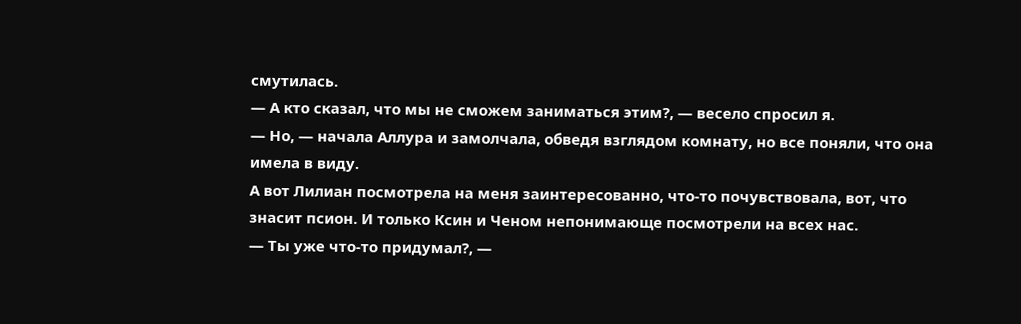смутилась.
— А кто сказал, что мы не сможем заниматься этим?, — весело спросил я.
— Но, — начала Аллура и замолчала, обведя взглядом комнату, но все поняли, что она имела в виду.
А вот Лилиан посмотрела на меня заинтересованно, что-то почувствовала, вот, что знасит псион. И только Ксин и Ченом непонимающе посмотрели на всех нас.
— Ты уже что-то придумал?, —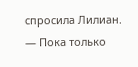спросила Лилиан.
— Пока только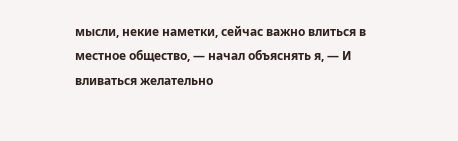мысли, некие наметки, сейчас важно влиться в местное общество, — начал объяснять я, — И вливаться желательно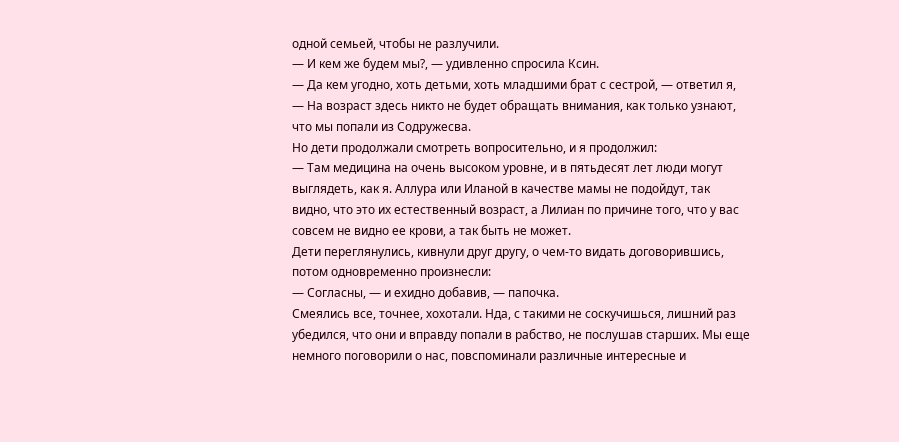одной семьей, чтобы не разлучили.
— И кем же будем мы?, — удивленно спросила Ксин.
— Да кем угодно, хоть детьми, хоть младшими брат с сестрой, — ответил я, — На возраст здесь никто не будет обращать внимания, как только узнают, что мы попали из Содружесва.
Но дети продолжали смотреть вопросительно, и я продолжил:
— Там медицина на очень высоком уровне, и в пятьдесят лет люди могут выглядеть, как я. Аллура или Иланой в качестве мамы не подойдут, так видно, что это их естественный возраст, а Лилиан по причине того, что у вас совсем не видно ее крови, а так быть не может.
Дети переглянулись, кивнули друг другу, о чем-то видать договорившись, потом одновременно произнесли:
— Согласны, — и ехидно добавив, — папочка.
Смеялись все, точнее, хохотали. Нда, с такими не соскучишься, лишний раз убедился, что они и вправду попали в рабство, не послушав старших. Мы еще немного поговорили о нас, повспоминали различные интересные и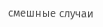смешные случаи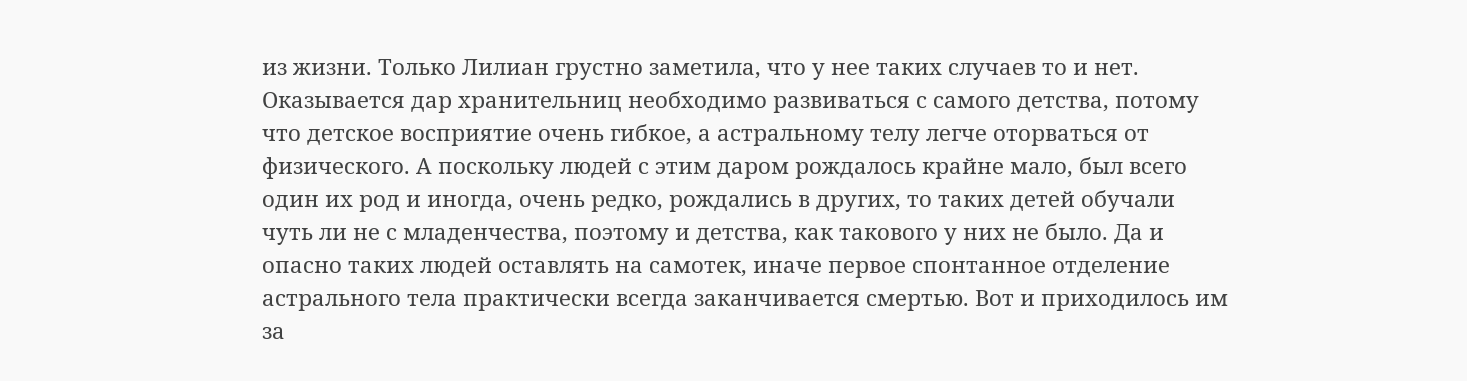из жизни. Только Лилиан грустно заметила, что у нее таких случаев то и нет. Оказывается дар хранительниц необходимо развиваться с самого детства, потому что детское восприятие очень гибкое, а астральному телу легче оторваться от физического. А поскольку людей с этим даром рождалось крайне мало, был всего один их род и иногда, очень редко, рождались в других, то таких детей обучали чуть ли не с младенчества, поэтому и детства, как такового у них не было. Да и опасно таких людей оставлять на самотек, иначе первое спонтанное отделение астрального тела практически всегда заканчивается смертью. Вот и приходилось им за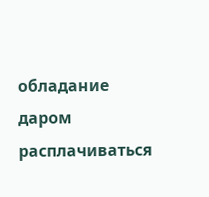обладание даром расплачиваться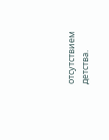отсутствием детства.